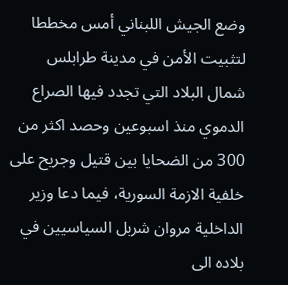وضع الجيش اللبناني أمس مخططا لتثبيت الأمن في مدينة طرابلس شمال البلاد التي تجدد فيها الصراع الدموي منذ اسبوعين وحصد اكثر من 300 من الضحايا بين قتيل وجريح على خلفية الازمة السورية، فيما دعا وزير الداخلية مروان شربل السياسيين في بلاده الى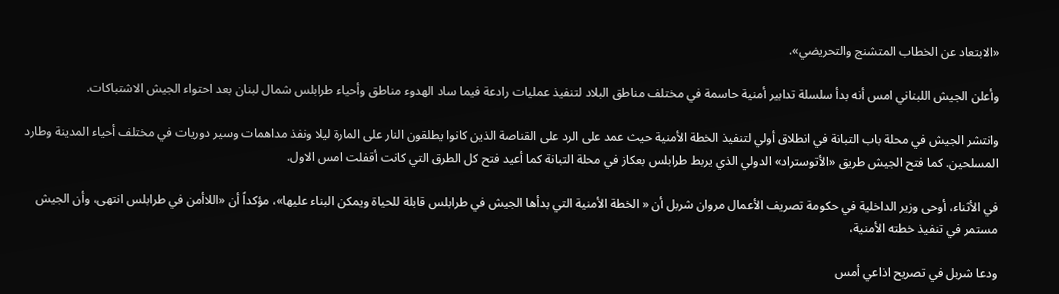«الابتعاد عن الخطاب المتشنج والتحريضي».

وأعلن الجيش اللبناني امس أنه بدأ سلسلة تدابير أمنية حاسمة في مختلف مناطق البلاد لتنفيذ عمليات رادعة فيما ساد الهدوء مناطق وأحياء طرابلس شمال لبنان بعد احتواء الجيش الاشتباكات.

وانتشر الجيش في محلة باب التبانة في انطلاق أولي لتنفيذ الخطة الأمنية حيث عمد على الرد على القناصة الذين كانوا يطلقون النار على المارة ليلا ونفذ مداهمات وسير دوريات في مختلف أحياء المدينة وطارد المسلحين. كما فتح الجيش طريق «الأتوستراد» الدولي الذي يربط طرابلس بعكاز في محلة التبانة كما أعيد فتح كل الطرق التي كانت أقفلت امس الاول.

في الأثناء، أوحى وزير الداخلية في حكومة تصريف الأعمال مروان شربل أن « الخطة الأمنية التي بدأها الجيش في طرابلس قابلة للحياة ويمكن البناء عليها»، مؤكداً أن «اللاأمن في طرابلس انتهى، وأن الجيش مستمر في تنفيذ خطته الأمنية،

ودعا شربل في تصريح اذاعي أمس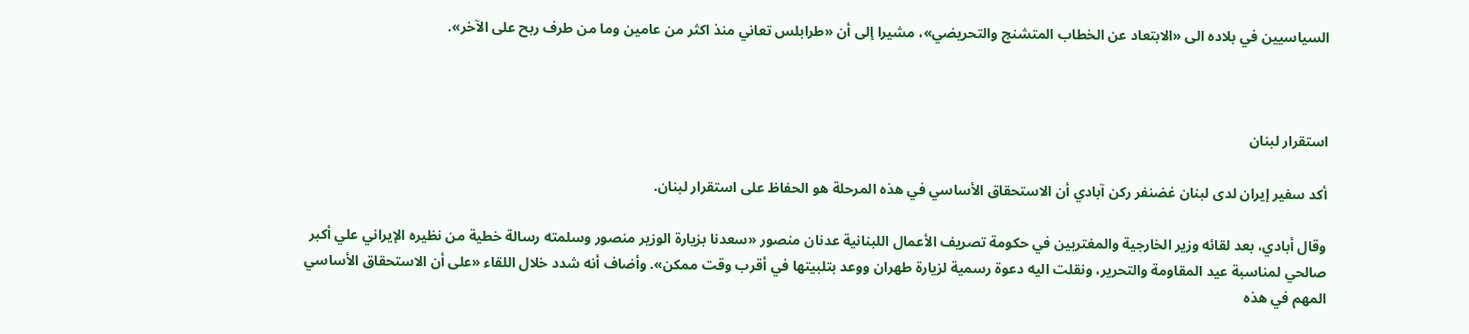السياسيين في بلاده الى «الابتعاد عن الخطاب المتشنج والتحريضي»، مشيرا إلى أن «طرابلس تعاني منذ اكثر من عامين وما من طرف ربح على الآخر».



استقرار لبنان

أكد سفير إيران لدى لبنان غضنفر ركن آبادي أن الاستحقاق الأساسي في هذه المرحلة هو الحفاظ على استقرار لبنان.

وقال أبادي، بعد لقائه وزير الخارجية والمغتربين في حكومة تصريف الأعمال اللبنانية عدنان منصور «سعدنا بزيارة الوزير منصور وسلمته رسالة خطية من نظيره الإيراني علي أكبر صالحي لمناسبة عيد المقاومة والتحرير، ونقلت اليه دعوة رسمية لزيارة طهران ووعد بتلبيتها في أقرب وقت ممكن». وأضاف أنه شدد خلال اللقاء «على أن الاستحقاق الأساسي المهم في هذه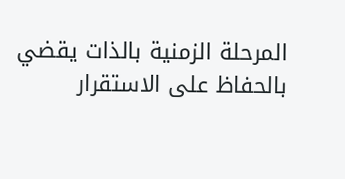المرحلة الزمنية بالذات يقضي بالحفاظ على الاستقرار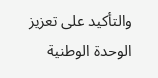والتأكيد على تعزيز الوحدة الوطنية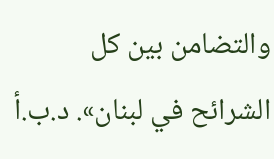والتضامن بين كل الشرائح في لبنان». د.ب.أ